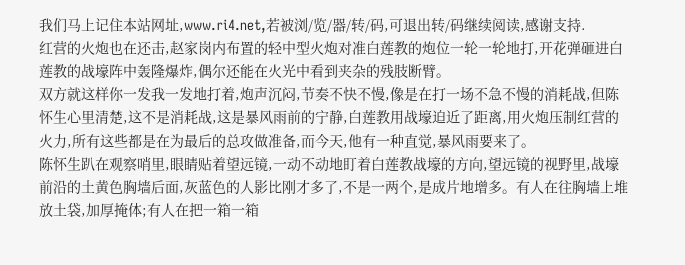我们马上记住本站网址,www.ri4.net,若被浏/览/器/转/码,可退出转/码继续阅读,感谢支持.
红营的火炮也在还击,赵家岗内布置的轻中型火炮对准白莲教的炮位一轮一轮地打,开花弹砸进白莲教的战壕阵中轰隆爆炸,偶尔还能在火光中看到夹杂的残肢断臂。
双方就这样你一发我一发地打着,炮声沉闷,节奏不快不慢,像是在打一场不急不慢的消耗战,但陈怀生心里清楚,这不是消耗战,这是暴风雨前的宁静,白莲教用战壕迫近了距离,用火炮压制红营的火力,所有这些都是在为最后的总攻做准备,而今天,他有一种直觉,暴风雨要来了。
陈怀生趴在观察哨里,眼睛贴着望远镜,一动不动地盯着白莲教战壕的方向,望远镜的视野里,战壕前沿的土黄色胸墙后面,灰蓝色的人影比刚才多了,不是一两个,是成片地增多。有人在往胸墙上堆放土袋,加厚掩体;有人在把一箱一箱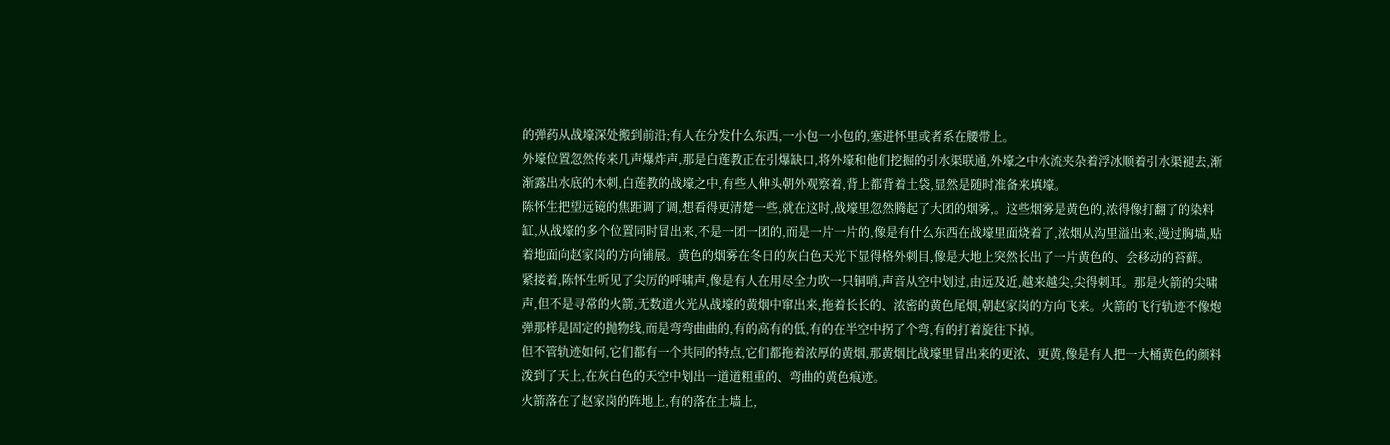的弹药从战壕深处搬到前沿;有人在分发什么东西,一小包一小包的,塞进怀里或者系在腰带上。
外壕位置忽然传来几声爆炸声,那是白莲教正在引爆缺口,将外壕和他们挖掘的引水渠联通,外壕之中水流夹杂着浮冰顺着引水渠褪去,渐渐露出水底的木刺,白莲教的战壕之中,有些人伸头朝外观察着,背上都背着土袋,显然是随时准备来填壕。
陈怀生把望远镜的焦距调了调,想看得更清楚一些,就在这时,战壕里忽然腾起了大团的烟雾,。这些烟雾是黄色的,浓得像打翻了的染料缸,从战壕的多个位置同时冒出来,不是一团一团的,而是一片一片的,像是有什么东西在战壕里面烧着了,浓烟从沟里溢出来,漫过胸墙,贴着地面向赵家岗的方向铺展。黄色的烟雾在冬日的灰白色天光下显得格外刺目,像是大地上突然长出了一片黄色的、会移动的苔藓。
紧接着,陈怀生听见了尖厉的呼啸声,像是有人在用尽全力吹一只铜哨,声音从空中划过,由远及近,越来越尖,尖得刺耳。那是火箭的尖啸声,但不是寻常的火箭,无数道火光从战壕的黄烟中窜出来,拖着长长的、浓密的黄色尾烟,朝赵家岗的方向飞来。火箭的飞行轨迹不像炮弹那样是固定的抛物线,而是弯弯曲曲的,有的高有的低,有的在半空中拐了个弯,有的打着旋往下掉。
但不管轨迹如何,它们都有一个共同的特点,它们都拖着浓厚的黄烟,那黄烟比战壕里冒出来的更浓、更黄,像是有人把一大桶黄色的颜料泼到了天上,在灰白色的天空中划出一道道粗重的、弯曲的黄色痕迹。
火箭落在了赵家岗的阵地上,有的落在土墙上,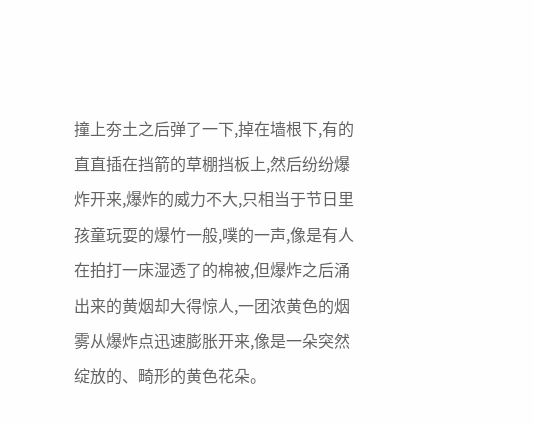撞上夯土之后弹了一下,掉在墙根下,有的直直插在挡箭的草棚挡板上,然后纷纷爆炸开来,爆炸的威力不大,只相当于节日里孩童玩耍的爆竹一般,噗的一声,像是有人在拍打一床湿透了的棉被,但爆炸之后涌出来的黄烟却大得惊人,一团浓黄色的烟雾从爆炸点迅速膨胀开来,像是一朵突然绽放的、畸形的黄色花朵。